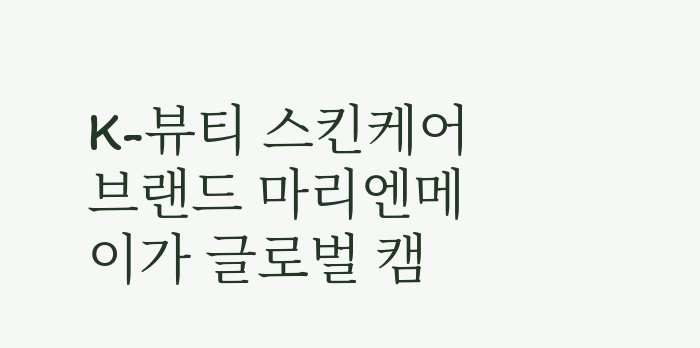K-뷰티 스킨케어 브랜드 마리엔메이가 글로벌 캠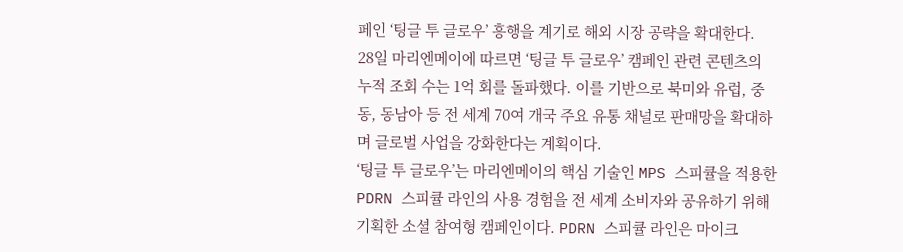페인 ‘팅글 투 글로우’ 흥행을 계기로 해외 시장 공략을 확대한다.
28일 마리엔메이에 따르면 ‘팅글 투 글로우’ 캠페인 관련 콘텐츠의 누적 조회 수는 1억 회를 돌파했다. 이를 기반으로 북미와 유럽, 중동, 동남아 등 전 세계 70여 개국 주요 유통 채널로 판매망을 확대하며 글로벌 사업을 강화한다는 계획이다.
‘팅글 투 글로우’는 마리엔메이의 핵심 기술인 MPS 스피큘을 적용한 PDRN 스피큘 라인의 사용 경험을 전 세계 소비자와 공유하기 위해 기획한 소셜 참여형 캠페인이다. PDRN 스피큘 라인은 마이크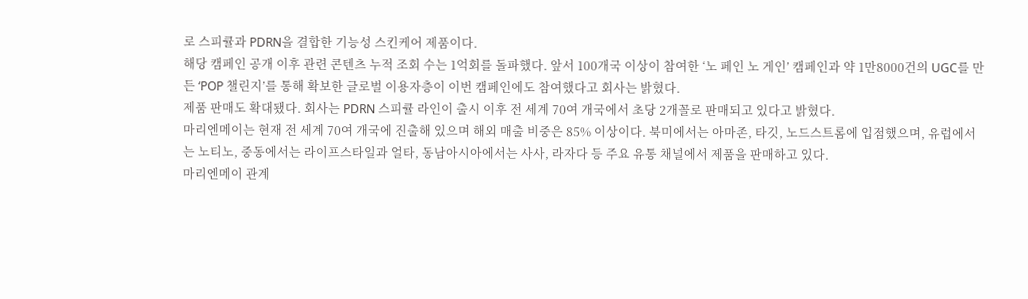로 스피큘과 PDRN을 결합한 기능성 스킨케어 제품이다.
해당 캠페인 공개 이후 관련 콘텐츠 누적 조회 수는 1억회를 돌파했다. 앞서 100개국 이상이 참여한 ‘노 페인 노 게인’ 캠페인과 약 1만8000건의 UGC를 만든 ‘POP 챌린지’를 통해 확보한 글로벌 이용자층이 이번 캠페인에도 참여했다고 회사는 밝혔다.
제품 판매도 확대됐다. 회사는 PDRN 스피큘 라인이 출시 이후 전 세계 70여 개국에서 초당 2개꼴로 판매되고 있다고 밝혔다.
마리엔메이는 현재 전 세계 70여 개국에 진출해 있으며 해외 매출 비중은 85% 이상이다. 북미에서는 아마존, 타깃, 노드스트롬에 입점했으며, 유럽에서는 노티노, 중동에서는 라이프스타일과 얼타, 동남아시아에서는 사사, 라자다 등 주요 유통 채널에서 제품을 판매하고 있다.
마리엔메이 관계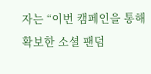자는 “이번 캠페인을 통해 확보한 소셜 팬덤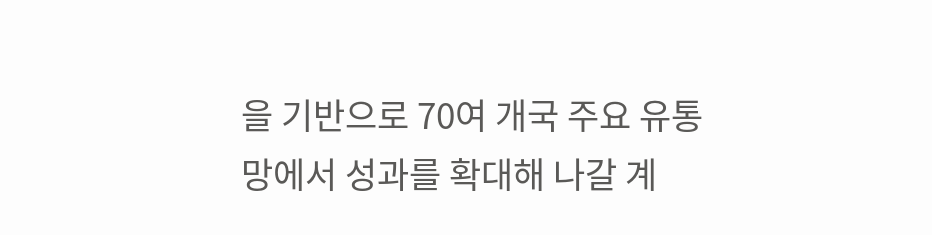을 기반으로 70여 개국 주요 유통망에서 성과를 확대해 나갈 계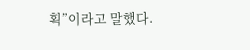획”이라고 말했다.